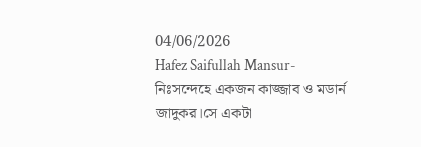04/06/2026
Hafez Saifullah Mansur-নিঃসন্দেহে একজন কাজ্জাব ও মডার্ন জাদুকর।সে একটা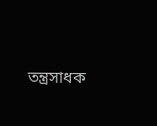তন্ত্রসাধক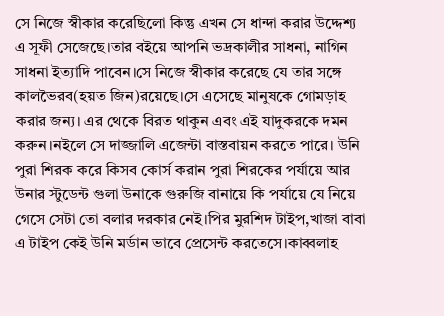সে নিজে স্বীকার করেছিলো কিন্তু এখন সে ধান্দা করার উদ্দেশ্য এ সূফী সেজেছে।তার বইয়ে আপনি ভদ্রকালীর সাধনা, নাগিন সাধনা ইত্যাদি পাবেন।সে নিজে স্বীকার করেছে যে তার সঙ্গে কালভৈরব(হয়ত জিন)রয়েছে।সে এসেছে মানুষকে গোমড়াহ করার জন্য। এর থেকে বিরত থাকুন এবং এই যাদুকরকে দমন করুন।নইলে সে দাজ্জালি এজেন্টা বাস্তবায়ন করতে পারে। উনি পুরা শিরক করে কিসব কোর্স করান পুরা শিরকের পর্যায়ে আর উনার স্টুডেন্ট গুলা উনাকে গুরুজি বানায়ে কি পর্যায়ে যে নিয়ে গেসে সেটা তো বলার দরকার নেই।পির মুরশিদ টাইপ,খাজা বাবা এ টাইপ কেই উনি মর্ডান ভাবে প্রেসেন্ট করতেসে।কাব্বলাহ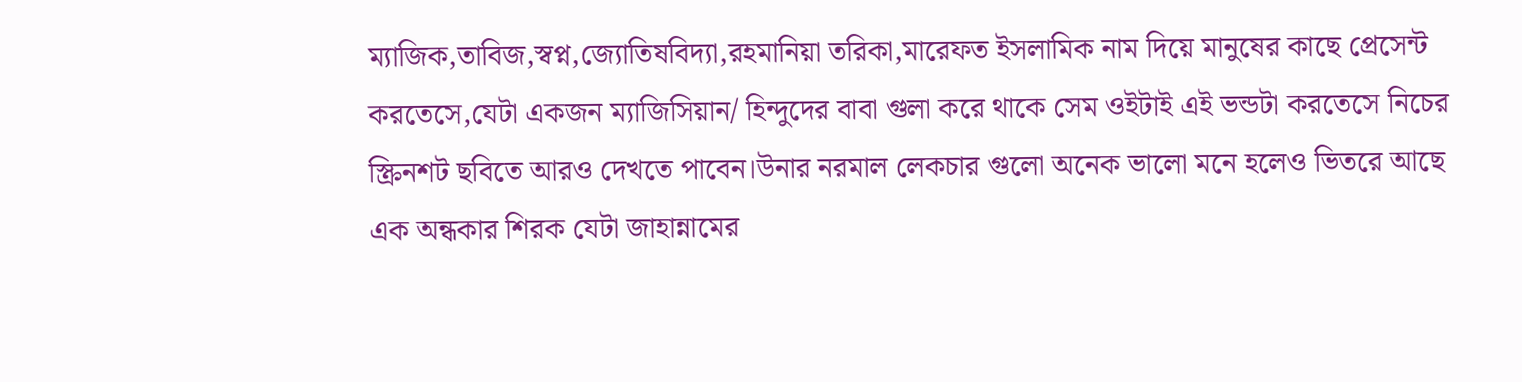ম্যাজিক,তাবিজ,স্বপ্ন,জ্যোতিষবিদ্যা,রহমানিয়া তরিকা,মারেফত ইসলামিক নাম দিয়ে মানুষের কাছে প্রেসেন্ট করতেসে,যেটা একজন ম্যাজিসিয়ান/ হিন্দুদের বাবা গুলা করে থাকে সেম ওইটাই এই ভন্ডটা করতেসে নিচের স্ক্রিনশট ছবিতে আরও দেখতে পাবেন।উনার নরমাল লেকচার গুলো অনেক ভালো মনে হলেও ভিতরে আছে এক অন্ধকার শিরক যেটা জাহান্নামের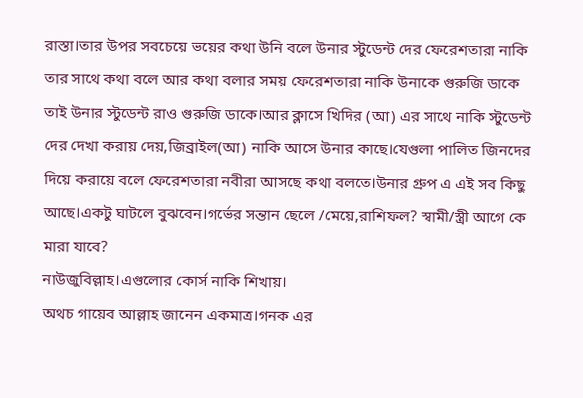রাস্তা।তার উপর সবচেয়ে ভয়ের কথা উনি বলে উনার স্টুডেন্ট দের ফেরেশতারা নাকি তার সাথে কথা বলে আর কথা বলার সময় ফেরেশতারা নাকি উনাকে গুরুজি ডাকে তাই উনার স্টুডেন্ট রাও গুরুজি ডাকে।আর ক্লাসে খিদির (আ) এর সাথে নাকি স্টুডেন্ট দের দেখা করায় দেয়,জিব্রাইল(আ) নাকি আসে উনার কাছে।যেগুলা পালিত জিনদের দিয়ে করায়ে বলে ফেরেশতারা নবীরা আসছে কথা বলতে।উনার গ্রুপ এ এই সব কিছু আছে।একটু ঘাটলে বুঝবেন।গর্ভের সন্তান ছেলে /মেয়ে,রাশিফল? স্বামী/স্ত্রী আগে কে মারা যাবে?
নাউজুবিল্লাহ।এগুলোর কোর্স নাকি শিখায়।
অথচ গায়েব আল্লাহ জানেন একমাত্র।গনক এর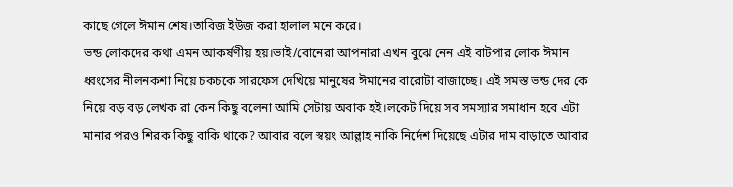কাছে গেলে ঈমান শেষ।তাবিজ ইউজ করা হালাল মনে করে।
ভন্ড লোকদের কথা এমন আকর্ষণীয় হয়।ভাই/বোনেরা আপনারা এখন বুঝে নেন এই বাটপার লোক ঈমান ধ্বংসের নীলনকশা নিয়ে চকচকে সারফেস দেখিয়ে মানুষের ঈমানের বারোটা বাজাচ্ছে। এই সমস্ত ভন্ড দের কে নিয়ে বড় বড় লেখক রা কেন কিছু বলেনা আমি সেটায় অবাক হই।লকেট দিয়ে সব সমস্যার সমাধান হবে এটা মানার পরও শিরক কিছু বাকি থাকে? আবার বলে স্বয়ং আল্লাহ নাকি নির্দেশ দিয়েছে এটার দাম বাড়াতে আবার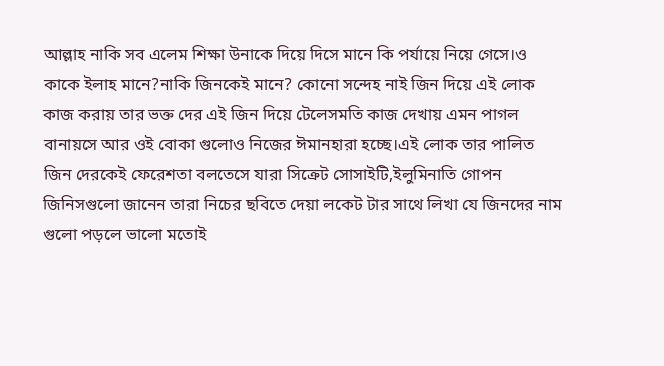আল্লাহ নাকি সব এলেম শিক্ষা উনাকে দিয়ে দিসে মানে কি পর্যায়ে নিয়ে গেসে।ও কাকে ইলাহ মানে?নাকি জিনকেই মানে? কোনো সন্দেহ নাই জিন দিয়ে এই লোক কাজ করায় তার ভক্ত দের এই জিন দিয়ে টেলেসমতি কাজ দেখায় এমন পাগল বানায়সে আর ওই বোকা গুলোও নিজের ঈমানহারা হচ্ছে।এই লোক তার পালিত জিন দেরকেই ফেরেশতা বলতেসে যারা সিক্রেট সোসাইটি,ইলুমিনাতি গোপন জিনিসগুলো জানেন তারা নিচের ছবিতে দেয়া লকেট টার সাথে লিখা যে জিনদের নাম গুলো পড়লে ভালো মতোই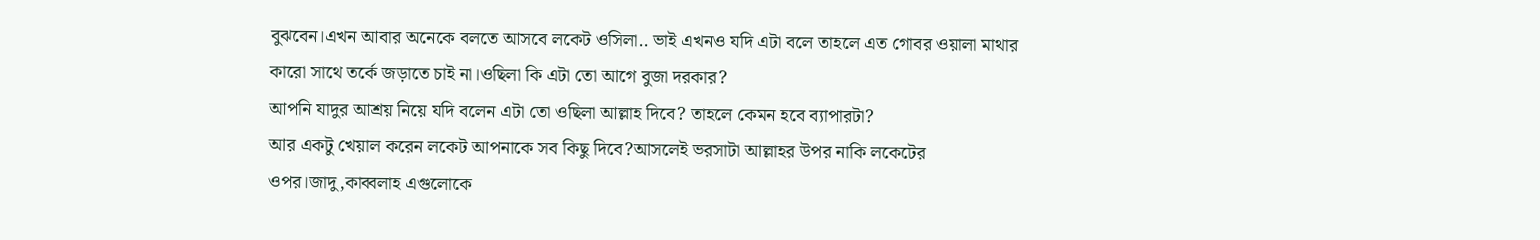বুঝবেন।এখন আবার অনেকে বলতে আসবে লকেট ওসিলা.. ভাই এখনও যদি এটা বলে তাহলে এত গোবর ওয়ালা মাথার কারো সাথে তর্কে জড়াতে চাই না।ওছিলা কি এটা তো আগে বুজা দরকার?
আপনি যাদুর আশ্রয় নিয়ে যদি বলেন এটা তো ওছিলা আল্লাহ দিবে? তাহলে কেমন হবে ব্যাপারটা?
আর একটু খেয়াল করেন লকেট আপনাকে সব কিছু দিবে?আসলেই ভরসাটা আল্লাহর উপর নাকি লকেটের ওপর।জাদু,কাব্বলাহ এগুলোকে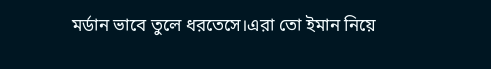মর্ডান ভাবে তুলে ধরতেসে।এরা তো ইমান নিয়ে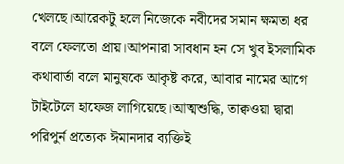খেলছে।আরেকটু হলে নিজেকে নবীদের সমান ক্ষমতা ধর বলে ফেলতো প্রায়।আপনারা সাবধান হন সে খুব ইসলামিক কথাবার্তা বলে মানুষকে আকৃষ্ট করে, আবার নামের আগে টাইটেলে হাফেজ লাগিয়েছে।আত্মশুদ্ধি, তাক্বওয়া দ্বারা পরিপুর্ন প্রত্যেক ঈমানদার ব্যক্তিই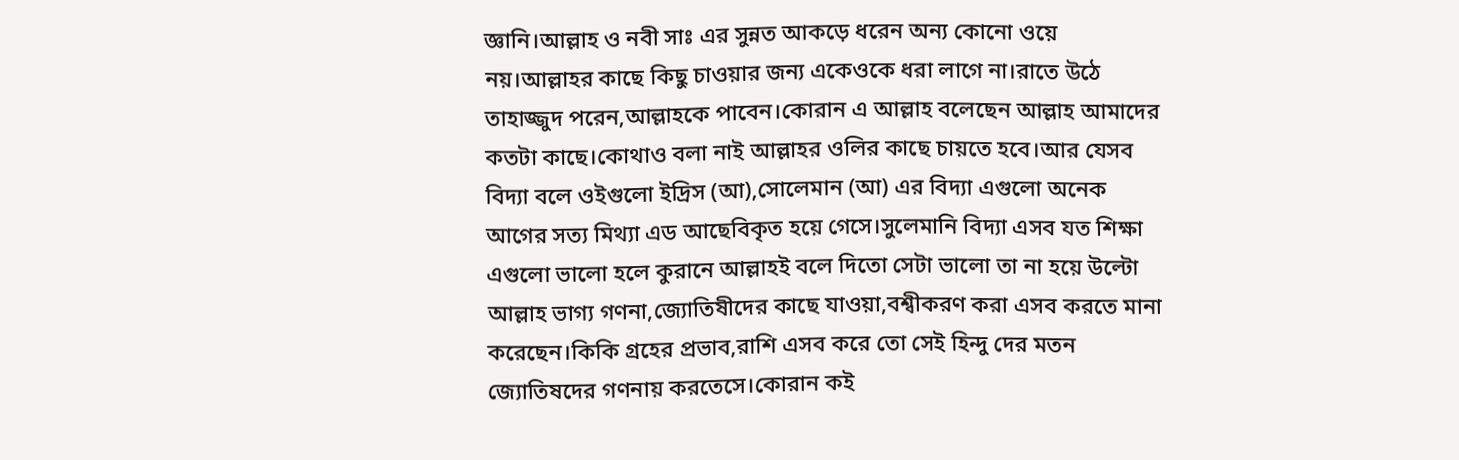জ্ঞানি।আল্লাহ ও নবী সাঃ এর সুন্নত আকড়ে ধরেন অন্য কোনো ওয়ে নয়।আল্লাহর কাছে কিছু চাওয়ার জন্য একেওকে ধরা লাগে না।রাতে উঠে তাহাজ্জুদ পরেন,আল্লাহকে পাবেন।কোরান এ আল্লাহ বলেছেন আল্লাহ আমাদের কতটা কাছে।কোথাও বলা নাই আল্লাহর ওলির কাছে চায়তে হবে।আর যেসব বিদ্যা বলে ওইগুলো ইদ্রিস (আ),সোলেমান (আ) এর বিদ্যা এগুলো অনেক আগের সত্য মিথ্যা এড আছেবিকৃত হয়ে গেসে।সুলেমানি বিদ্যা এসব যত শিক্ষা এগুলো ভালো হলে কুরানে আল্লাহই বলে দিতো সেটা ভালো তা না হয়ে উল্টো আল্লাহ ভাগ্য গণনা,জ্যোতিষীদের কাছে যাওয়া,বশ্বীকরণ করা এসব করতে মানা করেছেন।কিকি গ্রহের প্রভাব,রাশি এসব করে তো সেই হিন্দু দের মতন জ্যোতিষদের গণনায় করতেসে।কোরান কই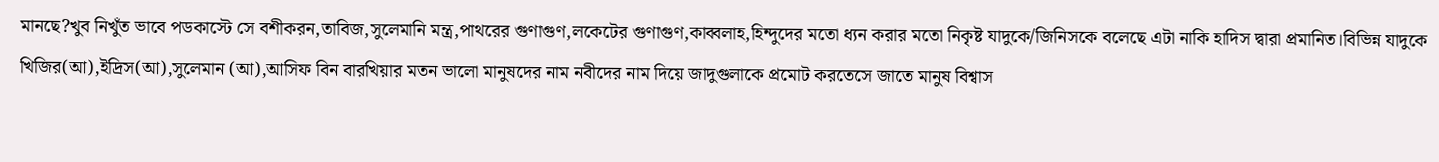মানছে?খুব নিখুঁত ভাবে পডকাস্টে সে বশীকরন,তাবিজ,সুলেমানি মন্ত্র,পাথরের গুণাগুণ,লকেটের গুণাগুণ,কাব্বলাহ,হিন্দুদের মতো ধ্যন করার মতো নিকৃষ্ট যাদুকে/জিনিসকে বলেছে এটা নাকি হাদিস দ্বারা প্রমানিত।বিভিন্ন যাদুকে খিজির(আ),ইদ্রিস(আ),সুলেমান (আ),আসিফ বিন বারখিয়ার মতন ভালো মানুষদের নাম নবীদের নাম দিয়ে জাদুগুলাকে প্রমোট করতেসে জাতে মানুষ বিশ্বাস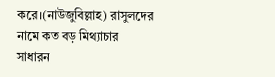করে।(নাউজুবিল্লাহ) রাসুলদের নামে কত বড় মিথ্যাচার
সাধারন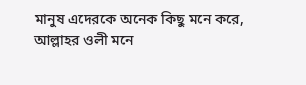মানুষ এদেরকে অনেক কিছু মনে করে, আল্লাহর ওলী মনে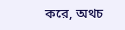করে, অথচ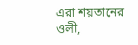এরা শয়তানের ওলী,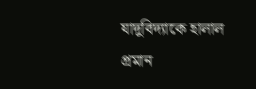যাদুবিদ্যাকে হালাল প্রমান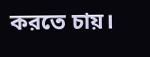করতে চায়।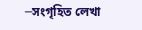─সংগৃহিত লেখা